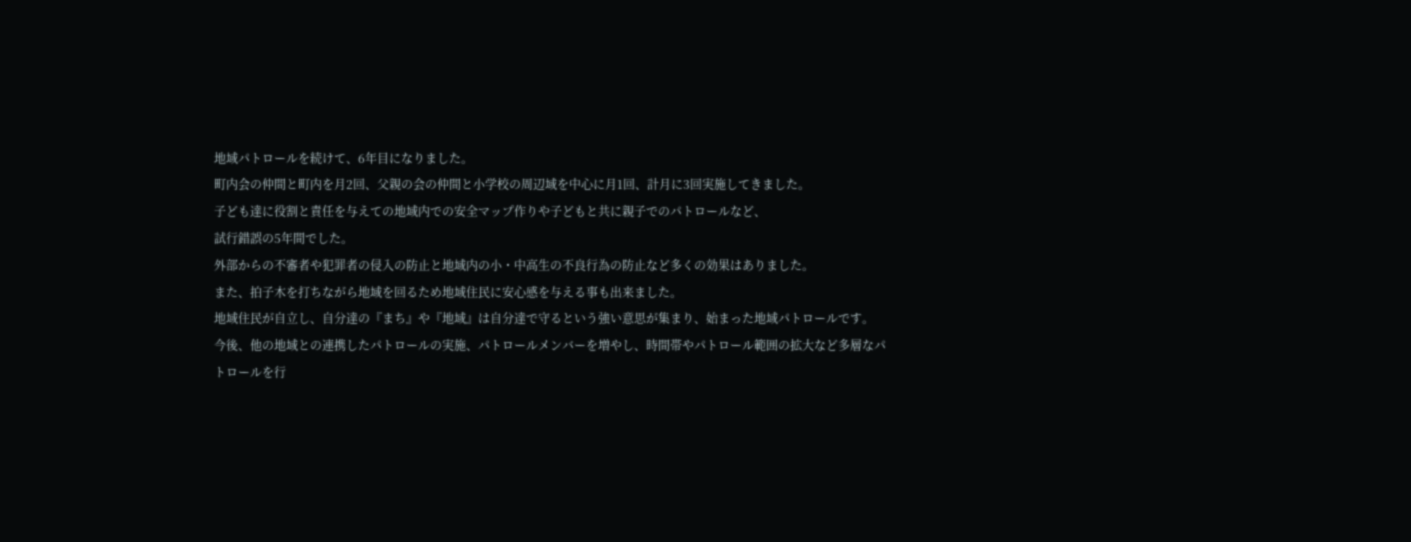地域パトロールを続けて、6年目になりました。
町内会の仲間と町内を月2回、父親の会の仲間と小学校の周辺域を中心に月1回、計月に3回実施してきました。
子ども達に役割と責任を与えての地域内での安全マップ作りや子どもと共に親子でのパトロールなど、
試行錯誤の5年間でした。
外部からの不審者や犯罪者の侵入の防止と地域内の小・中高生の不良行為の防止など多くの効果はありました。
また、拍子木を打ちながら地域を回るため地域住民に安心感を与える事も出来ました。
地域住民が自立し、自分達の『まち』や『地域』は自分達で守るという強い意思が集まり、始まった地域パトロールです。
今後、他の地域との連携したパトロールの実施、パトロールメンバーを増やし、時間帯やパトロール範囲の拡大など多層なパトロールを行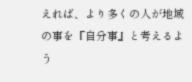えれば、より多くの人が地域の事を『自分事』と考えるよう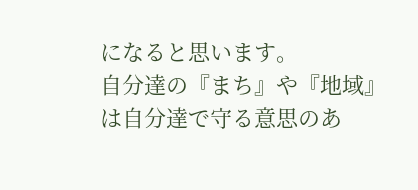になると思います。
自分達の『まち』や『地域』は自分達で守る意思のあ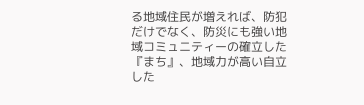る地域住民が増えれば、防犯だけでなく、防災にも強い地域コミュニティーの確立した『まち』、地域力が高い自立した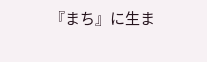『まち』に生ま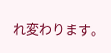れ変わります。